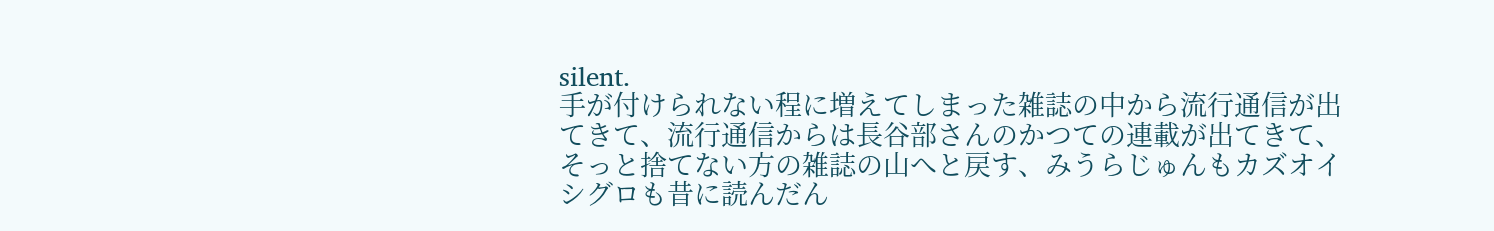silent.
手が付けられない程に増えてしまった雑誌の中から流行通信が出てきて、流行通信からは長谷部さんのかつての連載が出てきて、そっと捨てない方の雑誌の山へと戻す、みうらじゅんもカズオイシグロも昔に読んだん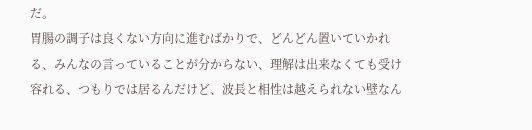だ。
胃腸の調子は良くない方向に進むばかりで、どんどん置いていかれる、みんなの言っていることが分からない、理解は出来なくても受け容れる、つもりでは居るんだけど、波長と相性は越えられない壁なん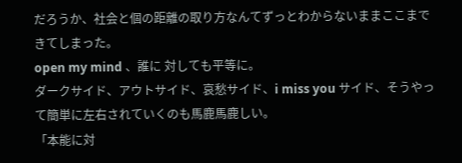だろうか、社会と個の距離の取り方なんてずっとわからないままここまできてしまった。
open my mind 、誰に 対しても平等に。
ダークサイド、アウトサイド、哀愁サイド、i miss you サイド、そうやって簡単に左右されていくのも馬鹿馬鹿しい。
「本能に対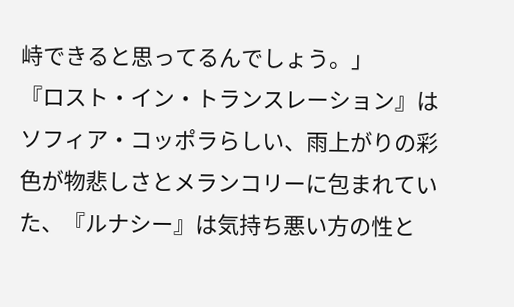峙できると思ってるんでしょう。」
『ロスト・イン・トランスレーション』はソフィア・コッポラらしい、雨上がりの彩色が物悲しさとメランコリーに包まれていた、『ルナシー』は気持ち悪い方の性と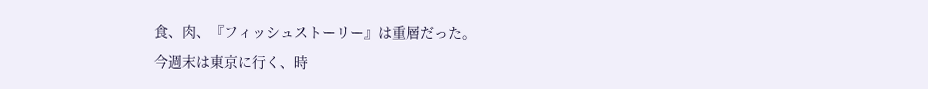食、肉、『フィッシュストーリー』は重層だった。
今週末は東京に行く、時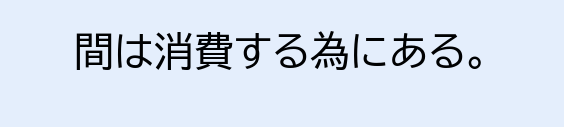間は消費する為にある。